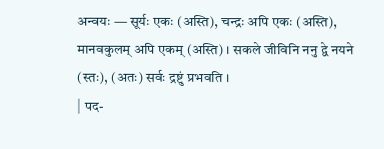अन्वयः — सूर्यः एकः (अस्ति), चन्द्रः अपि एकः (अस्ति), मानवकुलम् अपि एकम् (अस्ति) । सकले जीविनि ननु द्वे नयने (स्तः), (अतः) सर्वः द्रष्टुं प्रभवति ।
| पद-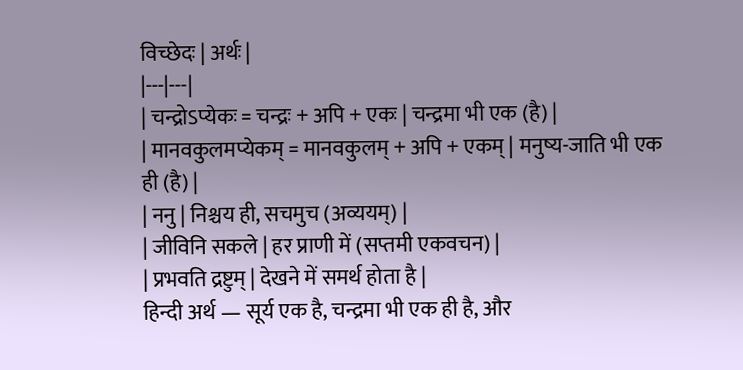विच्छेदः | अर्थः |
|---|---|
| चन्द्रोऽप्येकः = चन्द्रः + अपि + एकः | चन्द्रमा भी एक (है) |
| मानवकुलमप्येकम् = मानवकुलम् + अपि + एकम् | मनुष्य-जाति भी एक ही (है) |
| ननु | निश्चय ही, सचमुच (अव्ययम्) |
| जीविनि सकले | हर प्राणी में (सप्तमी एकवचन) |
| प्रभवति द्रष्टुम् | देखने में समर्थ होता है |
हिन्दी अर्थ — सूर्य एक है, चन्द्रमा भी एक ही है, और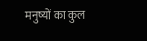मनुष्यों का कुल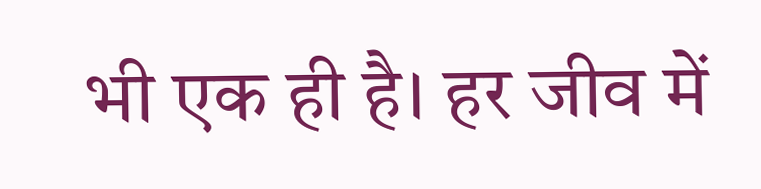भी एक ही है। हर जीव में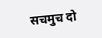सचमुच दो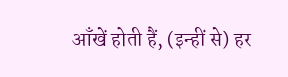आँखें होती हैं, (इन्हीं से) हर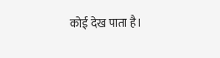कोई देख पाता है।